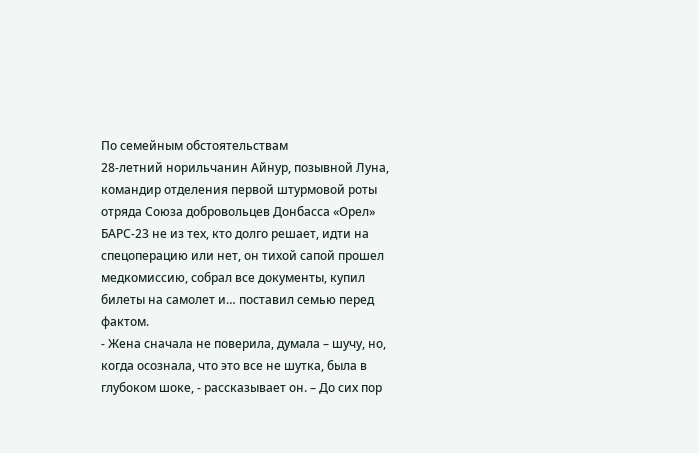По семейным обстоятельствам
28-летний норильчанин Айнур, позывной Луна, командир отделения первой штурмовой роты отряда Союза добровольцев Донбасса «Орел» БАРС-23 не из тех, кто долго решает, идти на спецоперацию или нет, он тихой сапой прошел медкомиссию, собрал все документы, купил билеты на самолет и… поставил семью перед фактом.
- Жена сначала не поверила, думала – шучу, но, когда осознала, что это все не шутка, была в глубоком шоке, - рассказывает он. – До сих пор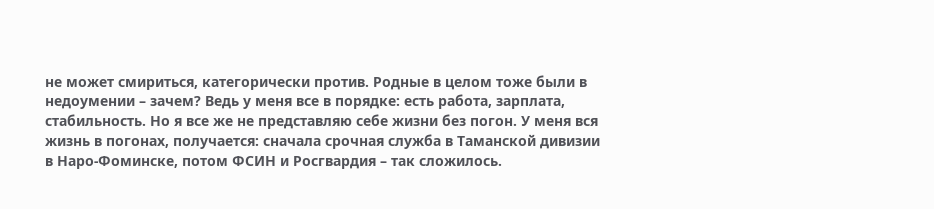не может смириться, категорически против. Родные в целом тоже были в недоумении – зачем? Ведь у меня все в порядке: есть работа, зарплата, стабильность. Но я все же не представляю себе жизни без погон. У меня вся жизнь в погонах, получается: сначала срочная служба в Таманской дивизии в Наро-Фоминске, потом ФСИН и Росгвардия – так сложилось.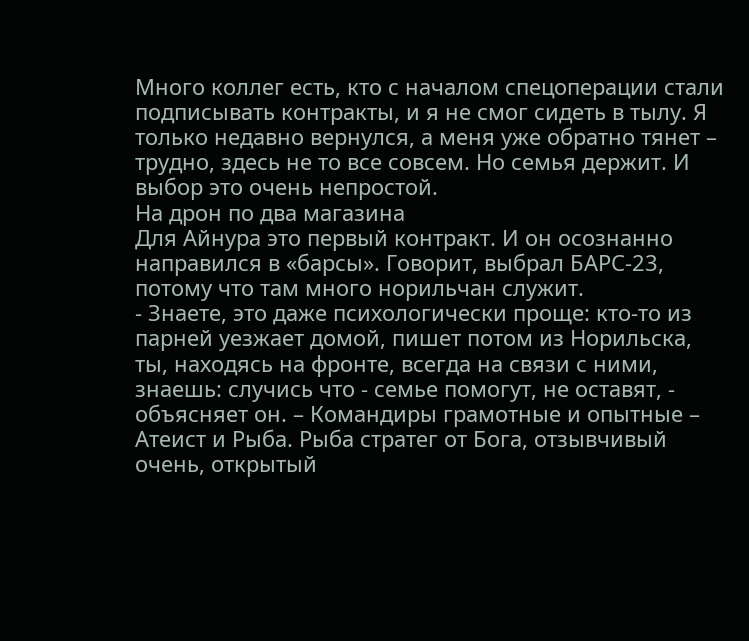Много коллег есть, кто с началом спецоперации стали подписывать контракты, и я не смог сидеть в тылу. Я только недавно вернулся, а меня уже обратно тянет – трудно, здесь не то все совсем. Но семья держит. И выбор это очень непростой.
На дрон по два магазина
Для Айнура это первый контракт. И он осознанно направился в «барсы». Говорит, выбрал БАРС-23, потому что там много норильчан служит.
- Знаете, это даже психологически проще: кто-то из парней уезжает домой, пишет потом из Норильска, ты, находясь на фронте, всегда на связи с ними, знаешь: случись что - семье помогут, не оставят, - объясняет он. – Командиры грамотные и опытные – Атеист и Рыба. Рыба стратег от Бога, отзывчивый очень, открытый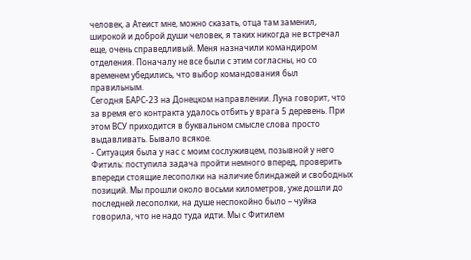человек, а Атеист мне, можно сказать, отца там заменил, широкой и доброй души человек, я таких никогда не встречал еще, очень справедливый. Меня назначили командиром отделения. Поначалу не все были с этим согласны, но со временем убедились, что выбор командования был правильным.
Сегодня БАРС-23 на Донецком направлении. Луна говорит, что за время его контракта удалось отбить у врага 5 деревень. При этом ВСУ приходится в буквальном смысле слова просто выдавливать. Бывало всякое.
- Ситуация была у нас с моим сослуживцем, позывной у него Фитиль: поступила задача пройти немного вперед, проверить впереди стоящие лесополки на наличие блиндажей и свободных позиций. Мы прошли около восьми километров, уже дошли до последней лесополки, на душе неспокойно было – чуйка говорила, что не надо туда идти. Мы с Фитилем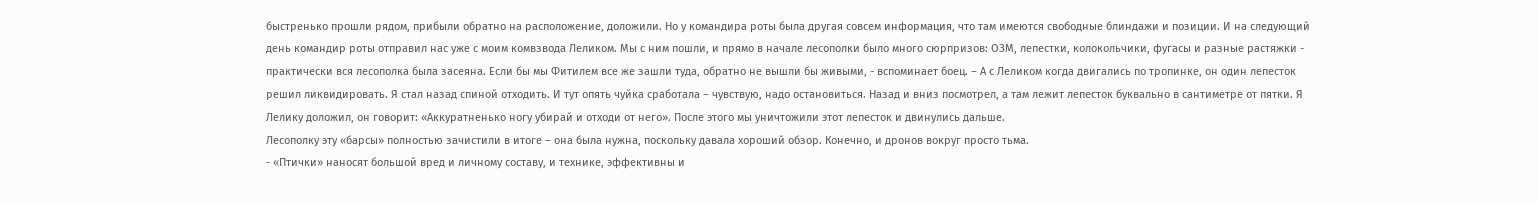быстренько прошли рядом, прибыли обратно на расположение, доложили. Но у командира роты была другая совсем информация, что там имеются свободные блиндажи и позиции. И на следующий день командир роты отправил нас уже с моим комвзвода Леликом. Мы с ним пошли, и прямо в начале лесополки было много сюрпризов: ОЗМ, лепестки, колокольчики, фугасы и разные растяжки - практически вся лесополка была засеяна. Если бы мы Фитилем все же зашли туда, обратно не вышли бы живыми, - вспоминает боец. – А с Леликом когда двигались по тропинке, он один лепесток решил ликвидировать. Я стал назад спиной отходить. И тут опять чуйка сработала – чувствую, надо остановиться. Назад и вниз посмотрел, а там лежит лепесток буквально в сантиметре от пятки. Я Лелику доложил, он говорит: «Аккуратненько ногу убирай и отходи от него». После этого мы уничтожили этот лепесток и двинулись дальше.
Лесополку эту «барсы» полностью зачистили в итоге – она была нужна, поскольку давала хороший обзор. Конечно, и дронов вокруг просто тьма.
- «Птички» наносят большой вред и личному составу, и технике, эффективны и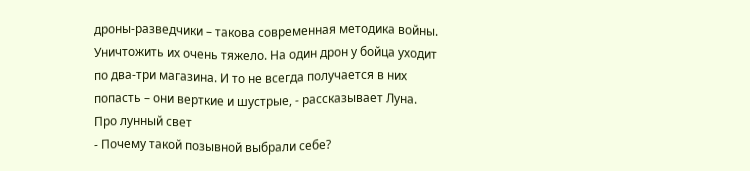дроны-разведчики – такова современная методика войны. Уничтожить их очень тяжело. На один дрон у бойца уходит по два-три магазина. И то не всегда получается в них попасть – они верткие и шустрые, - рассказывает Луна.
Про лунный свет
- Почему такой позывной выбрали себе?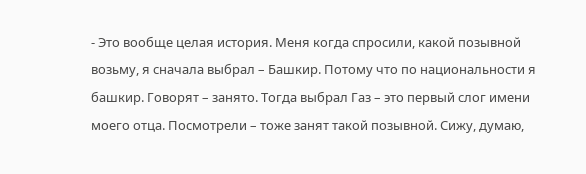- Это вообще целая история. Меня когда спросили, какой позывной возьму, я сначала выбрал – Башкир. Потому что по национальности я башкир. Говорят – занято. Тогда выбрал Газ – это первый слог имени моего отца. Посмотрели – тоже занят такой позывной. Сижу, думаю,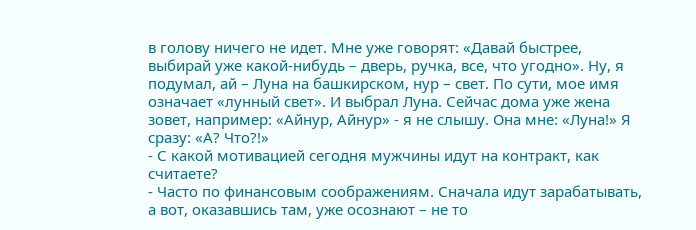в голову ничего не идет. Мне уже говорят: «Давай быстрее, выбирай уже какой-нибудь – дверь, ручка, все, что угодно». Ну, я подумал, ай – Луна на башкирском, нур – свет. По сути, мое имя означает «лунный свет». И выбрал Луна. Сейчас дома уже жена зовет, например: «Айнур, Айнур» - я не слышу. Она мне: «Луна!» Я сразу: «А? Что?!»
- С какой мотивацией сегодня мужчины идут на контракт, как считаете?
- Часто по финансовым соображениям. Сначала идут зарабатывать, а вот, оказавшись там, уже осознают – не то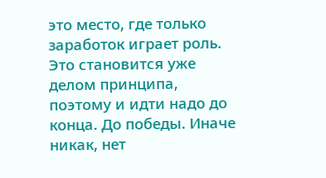это место, где только заработок играет роль. Это становится уже делом принципа, поэтому и идти надо до конца. До победы. Иначе никак, нет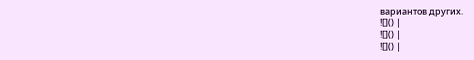вариантов других.
![]() |
![]() |
![]() |